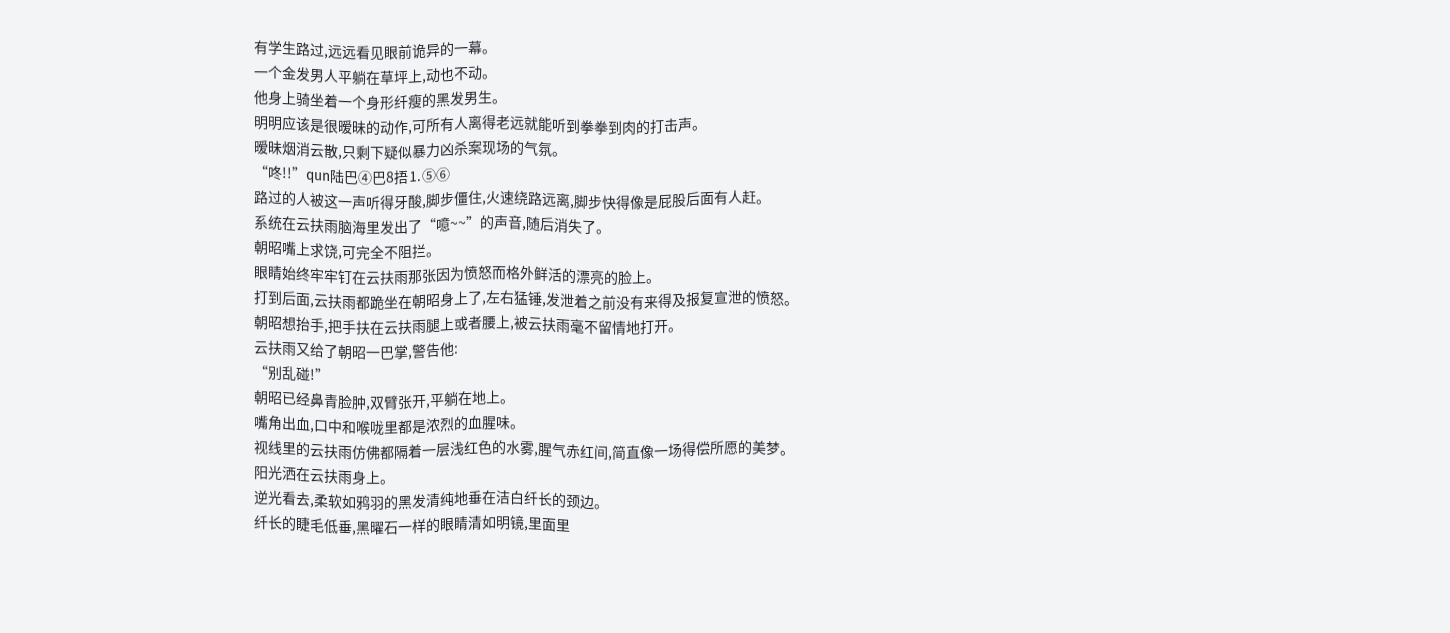有学生路过,远远看见眼前诡异的一幕。
一个金发男人平躺在草坪上,动也不动。
他身上骑坐着一个身形纤瘦的黑发男生。
明明应该是很暧昧的动作,可所有人离得老远就能听到拳拳到肉的打击声。
暧昧烟消云散,只剩下疑似暴力凶杀案现场的气氛。
“咚!!”qun陆巴④巴8捂⒈⑤⑥
路过的人被这一声听得牙酸,脚步僵住,火速绕路远离,脚步快得像是屁股后面有人赶。
系统在云扶雨脑海里发出了“噫~~”的声音,随后消失了。
朝昭嘴上求饶,可完全不阻拦。
眼睛始终牢牢钉在云扶雨那张因为愤怒而格外鲜活的漂亮的脸上。
打到后面,云扶雨都跪坐在朝昭身上了,左右猛锤,发泄着之前没有来得及报复宣泄的愤怒。
朝昭想抬手,把手扶在云扶雨腿上或者腰上,被云扶雨毫不留情地打开。
云扶雨又给了朝昭一巴掌,警告他:
“别乱碰!”
朝昭已经鼻青脸肿,双臂张开,平躺在地上。
嘴角出血,口中和喉咙里都是浓烈的血腥味。
视线里的云扶雨仿佛都隔着一层浅红色的水雾,腥气赤红间,简直像一场得偿所愿的美梦。
阳光洒在云扶雨身上。
逆光看去,柔软如鸦羽的黑发清纯地垂在洁白纤长的颈边。
纤长的睫毛低垂,黑曜石一样的眼睛清如明镜,里面里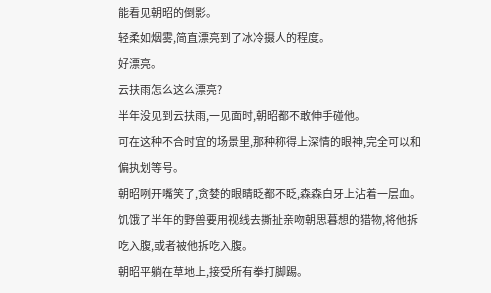能看见朝昭的倒影。
轻柔如烟雾,简直漂亮到了冰冷摄人的程度。
好漂亮。
云扶雨怎么这么漂亮?
半年没见到云扶雨,一见面时,朝昭都不敢伸手碰他。
可在这种不合时宜的场景里,那种称得上深情的眼神,完全可以和偏执划等号。
朝昭咧开嘴笑了,贪婪的眼睛眨都不眨,森森白牙上沾着一层血。
饥饿了半年的野兽要用视线去撕扯亲吻朝思暮想的猎物,将他拆吃入腹,或者被他拆吃入腹。
朝昭平躺在草地上,接受所有拳打脚踢。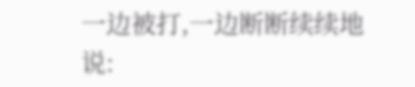一边被打,一边断断续续地说: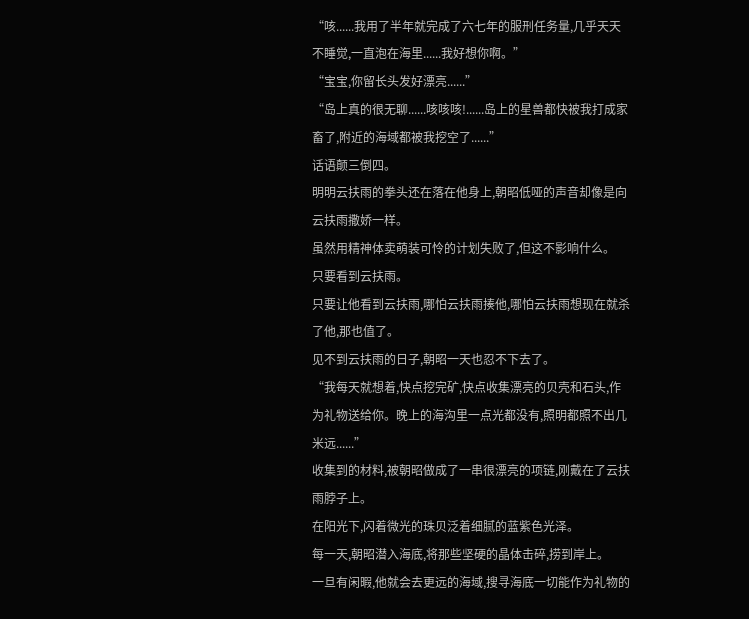“咳......我用了半年就完成了六七年的服刑任务量,几乎天天不睡觉,一直泡在海里......我好想你啊。”
“宝宝,你留长头发好漂亮......”
“岛上真的很无聊......咳咳咳!......岛上的星兽都快被我打成家畜了,附近的海域都被我挖空了......”
话语颠三倒四。
明明云扶雨的拳头还在落在他身上,朝昭低哑的声音却像是向云扶雨撒娇一样。
虽然用精神体卖萌装可怜的计划失败了,但这不影响什么。
只要看到云扶雨。
只要让他看到云扶雨,哪怕云扶雨揍他,哪怕云扶雨想现在就杀了他,那也值了。
见不到云扶雨的日子,朝昭一天也忍不下去了。
“我每天就想着,快点挖完矿,快点收集漂亮的贝壳和石头,作为礼物送给你。晚上的海沟里一点光都没有,照明都照不出几米远......”
收集到的材料,被朝昭做成了一串很漂亮的项链,刚戴在了云扶雨脖子上。
在阳光下,闪着微光的珠贝泛着细腻的蓝紫色光泽。
每一天,朝昭潜入海底,将那些坚硬的晶体击碎,捞到岸上。
一旦有闲暇,他就会去更远的海域,搜寻海底一切能作为礼物的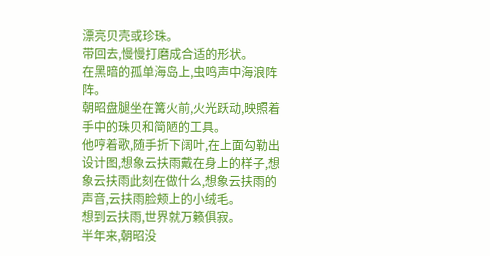漂亮贝壳或珍珠。
带回去,慢慢打磨成合适的形状。
在黑暗的孤单海岛上,虫鸣声中海浪阵阵。
朝昭盘腿坐在篝火前,火光跃动,映照着手中的珠贝和简陋的工具。
他哼着歌,随手折下阔叶,在上面勾勒出设计图,想象云扶雨戴在身上的样子,想象云扶雨此刻在做什么,想象云扶雨的声音,云扶雨脸颊上的小绒毛。
想到云扶雨,世界就万籁俱寂。
半年来,朝昭没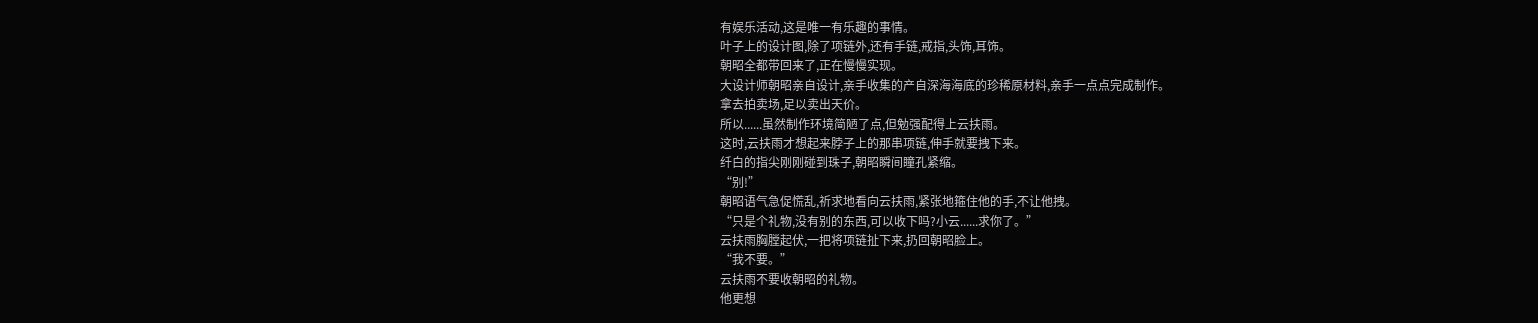有娱乐活动,这是唯一有乐趣的事情。
叶子上的设计图,除了项链外,还有手链,戒指,头饰,耳饰。
朝昭全都带回来了,正在慢慢实现。
大设计师朝昭亲自设计,亲手收集的产自深海海底的珍稀原材料,亲手一点点完成制作。
拿去拍卖场,足以卖出天价。
所以......虽然制作环境简陋了点,但勉强配得上云扶雨。
这时,云扶雨才想起来脖子上的那串项链,伸手就要拽下来。
纤白的指尖刚刚碰到珠子,朝昭瞬间瞳孔紧缩。
“别!”
朝昭语气急促慌乱,祈求地看向云扶雨,紧张地箍住他的手,不让他拽。
“只是个礼物,没有别的东西,可以收下吗?小云......求你了。”
云扶雨胸膛起伏,一把将项链扯下来,扔回朝昭脸上。
“我不要。”
云扶雨不要收朝昭的礼物。
他更想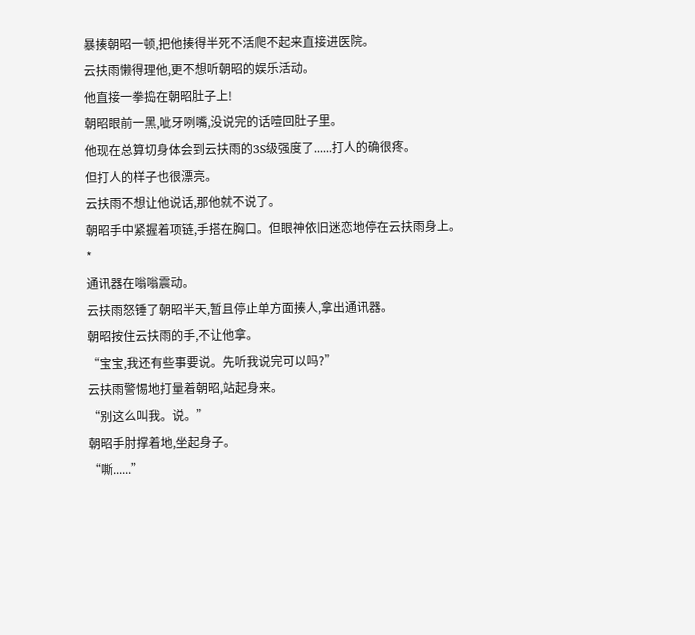暴揍朝昭一顿,把他揍得半死不活爬不起来直接进医院。
云扶雨懒得理他,更不想听朝昭的娱乐活动。
他直接一拳捣在朝昭肚子上!
朝昭眼前一黑,呲牙咧嘴,没说完的话噎回肚子里。
他现在总算切身体会到云扶雨的3S级强度了......打人的确很疼。
但打人的样子也很漂亮。
云扶雨不想让他说话,那他就不说了。
朝昭手中紧握着项链,手搭在胸口。但眼神依旧迷恋地停在云扶雨身上。
*
通讯器在嗡嗡震动。
云扶雨怒锤了朝昭半天,暂且停止单方面揍人,拿出通讯器。
朝昭按住云扶雨的手,不让他拿。
“宝宝,我还有些事要说。先听我说完可以吗?”
云扶雨警惕地打量着朝昭,站起身来。
“别这么叫我。说。”
朝昭手肘撑着地,坐起身子。
“嘶......”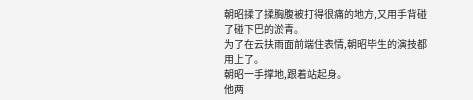朝昭揉了揉胸腹被打得很痛的地方,又用手背碰了碰下巴的淤青。
为了在云扶雨面前端住表情,朝昭毕生的演技都用上了。
朝昭一手撑地,跟着站起身。
他两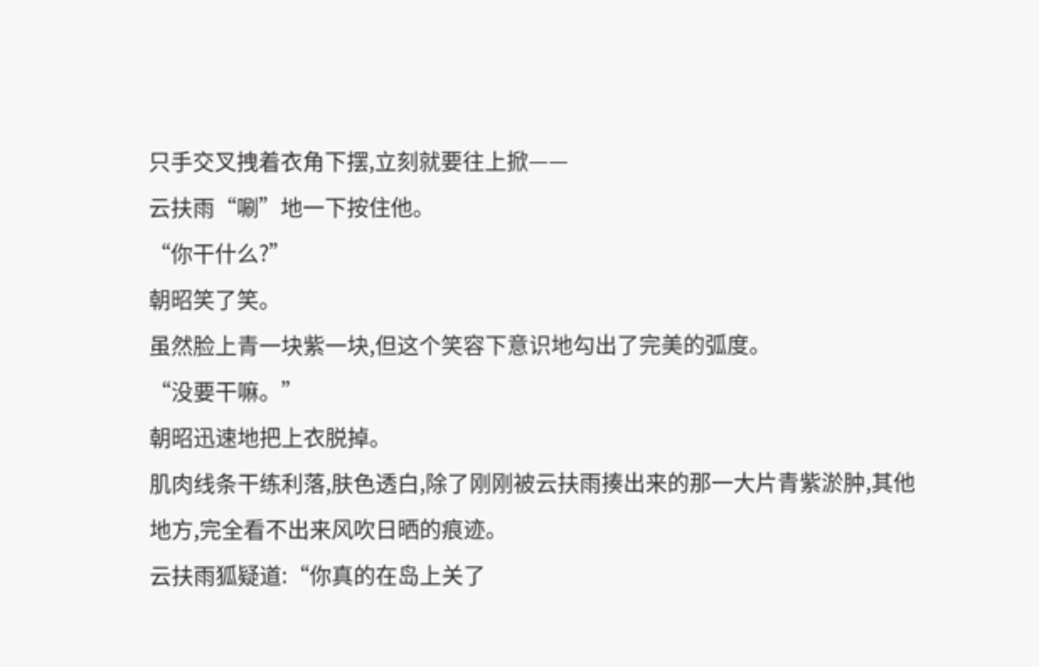只手交叉拽着衣角下摆,立刻就要往上掀——
云扶雨“唰”地一下按住他。
“你干什么?”
朝昭笑了笑。
虽然脸上青一块紫一块,但这个笑容下意识地勾出了完美的弧度。
“没要干嘛。”
朝昭迅速地把上衣脱掉。
肌肉线条干练利落,肤色透白,除了刚刚被云扶雨揍出来的那一大片青紫淤肿,其他地方,完全看不出来风吹日晒的痕迹。
云扶雨狐疑道:“你真的在岛上关了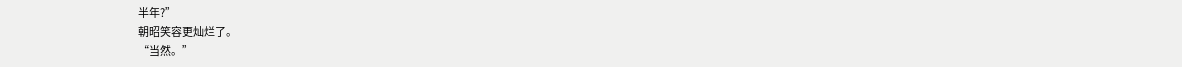半年?”
朝昭笑容更灿烂了。
“当然。”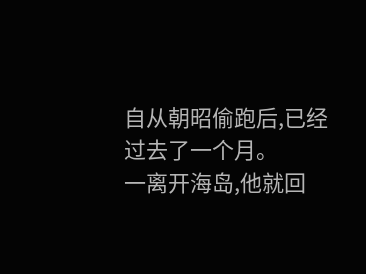自从朝昭偷跑后,已经过去了一个月。
一离开海岛,他就回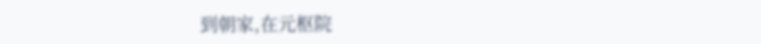到朝家,在元枢院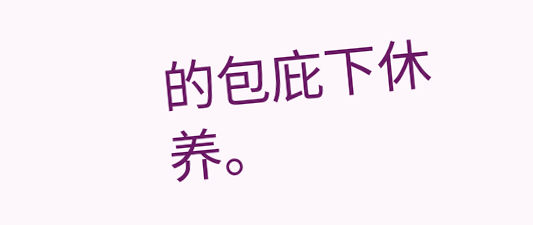的包庇下休养。